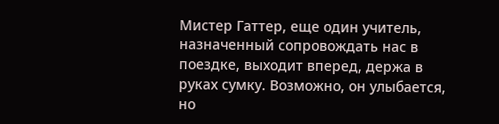Мистер Гаттер, еще один учитель, назначенный сопровождать нас в поездке, выходит вперед, держа в руках сумку. Возможно, он улыбается, но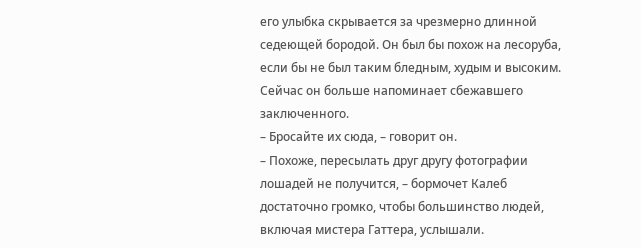его улыбка скрывается за чрезмерно длинной седеющей бородой. Он был бы похож на лесоруба, если бы не был таким бледным, худым и высоким. Сейчас он больше напоминает сбежавшего заключенного.
– Бросайте их сюда, – говорит он.
– Похоже, пересылать друг другу фотографии лошадей не получится, – бормочет Калеб достаточно громко, чтобы большинство людей, включая мистера Гаттера, услышали.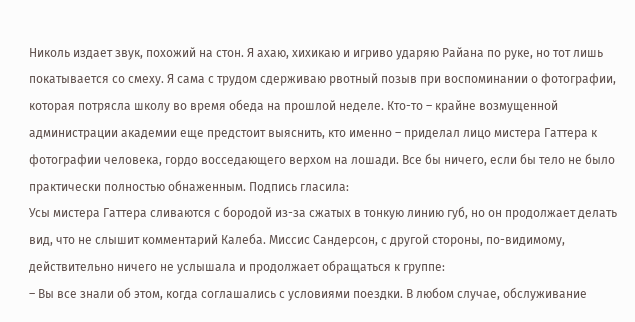Николь издает звук, похожий на стон. Я ахаю, хихикаю и игриво ударяю Райана по руке, но тот лишь покатывается со смеху. Я сама с трудом сдерживаю рвотный позыв при воспоминании о фотографии, которая потрясла школу во время обеда на прошлой неделе. Кто-то – крайне возмущенной администрации академии еще предстоит выяснить, кто именно – приделал лицо мистера Гаттера к фотографии человека, гордо восседающего верхом на лошади. Все бы ничего, если бы тело не было практически полностью обнаженным. Подпись гласила:
Усы мистера Гаттера сливаются с бородой из-за сжатых в тонкую линию губ, но он продолжает делать вид, что не слышит комментарий Калеба. Миссис Сандерсон, с другой стороны, по-видимому, действительно ничего не услышала и продолжает обращаться к группе:
– Вы все знали об этом, когда соглашались с условиями поездки. В любом случае, обслуживание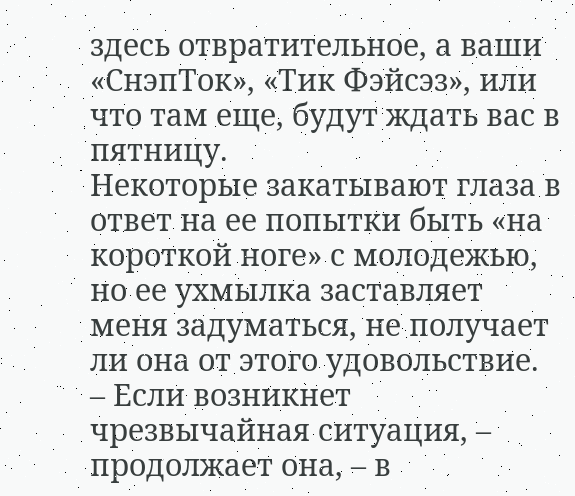здесь отвратительное, а ваши «СнэпТок», «Тик Фэйсэз», или что там еще, будут ждать вас в пятницу.
Некоторые закатывают глаза в ответ на ее попытки быть «на короткой ноге» с молодежью, но ее ухмылка заставляет меня задуматься, не получает ли она от этого удовольствие.
– Если возникнет чрезвычайная ситуация, – продолжает она, – в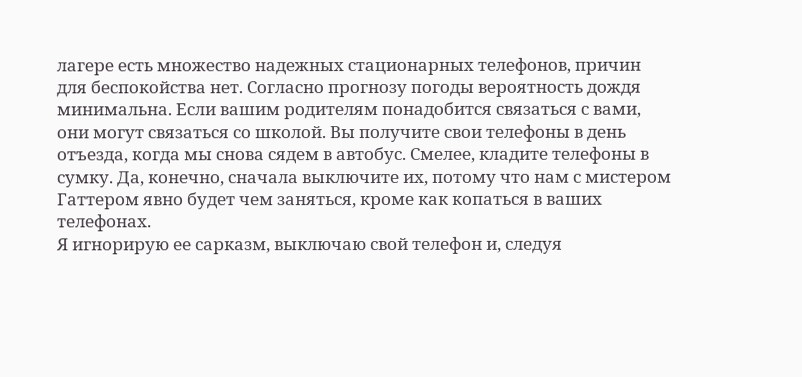лагере есть множество надежных стационарных телефонов, причин для беспокойства нет. Согласно прогнозу погоды вероятность дождя минимальна. Если вашим родителям понадобится связаться с вами, они могут связаться со школой. Вы получите свои телефоны в день отъезда, когда мы снова сядем в автобус. Смелее, кладите телефоны в сумку. Да, конечно, сначала выключите их, потому что нам с мистером Гаттером явно будет чем заняться, кроме как копаться в ваших телефонах.
Я игнорирую ее сарказм, выключаю свой телефон и, следуя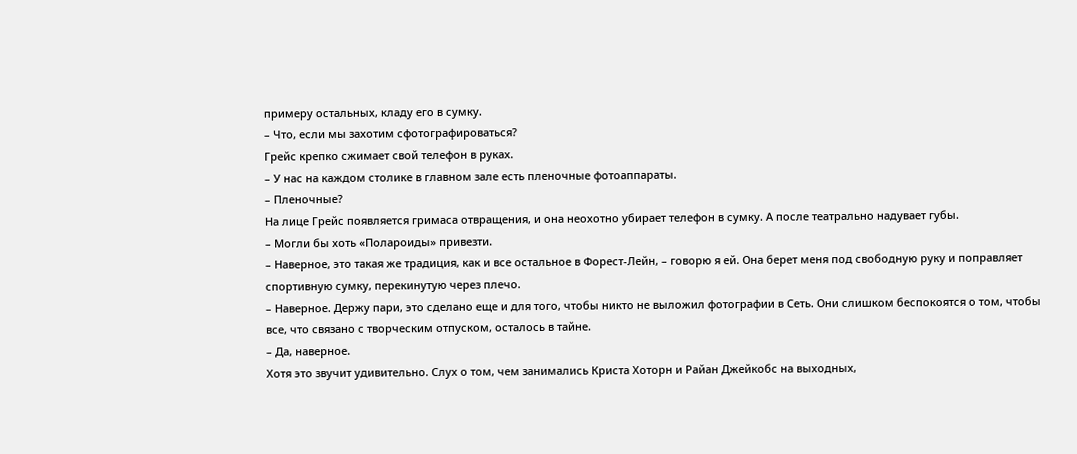примеру остальных, кладу его в сумку.
– Что, если мы захотим сфотографироваться?
Грейс крепко сжимает свой телефон в руках.
– У нас на каждом столике в главном зале есть пленочные фотоаппараты.
– Пленочные?
На лице Грейс появляется гримаса отвращения, и она неохотно убирает телефон в сумку. А после театрально надувает губы.
– Могли бы хоть «Полароиды» привезти.
– Наверное, это такая же традиция, как и все остальное в Форест-Лейн, – говорю я ей. Она берет меня под свободную руку и поправляет спортивную сумку, перекинутую через плечо.
– Наверное. Держу пари, это сделано еще и для того, чтобы никто не выложил фотографии в Сеть. Они слишком беспокоятся о том, чтобы все, что связано с творческим отпуском, осталось в тайне.
– Да, наверное.
Хотя это звучит удивительно. Слух о том, чем занимались Криста Хоторн и Райан Джейкобс на выходных,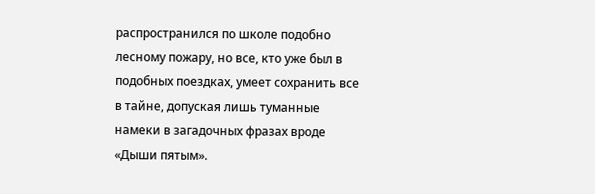распространился по школе подобно лесному пожару, но все, кто уже был в подобных поездках, умеет сохранить все в тайне, допуская лишь туманные намеки в загадочных фразах вроде «Дыши пятым».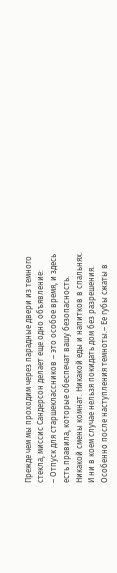Прежде чем мы проходим через парадные двери из темного стекла, миссис Сандерсон делает еще одно объявление:
– Отпуск для старшеклассников – это особое время, и здесь есть правила, которые обеспечат вашу безопасность. Никакой смены комнат. Никакой еды и напитков в спальнях. И ни в коем случае нельзя покидать дом без разрешения. Особенно после наступления темноты.– Ее губы сжаты в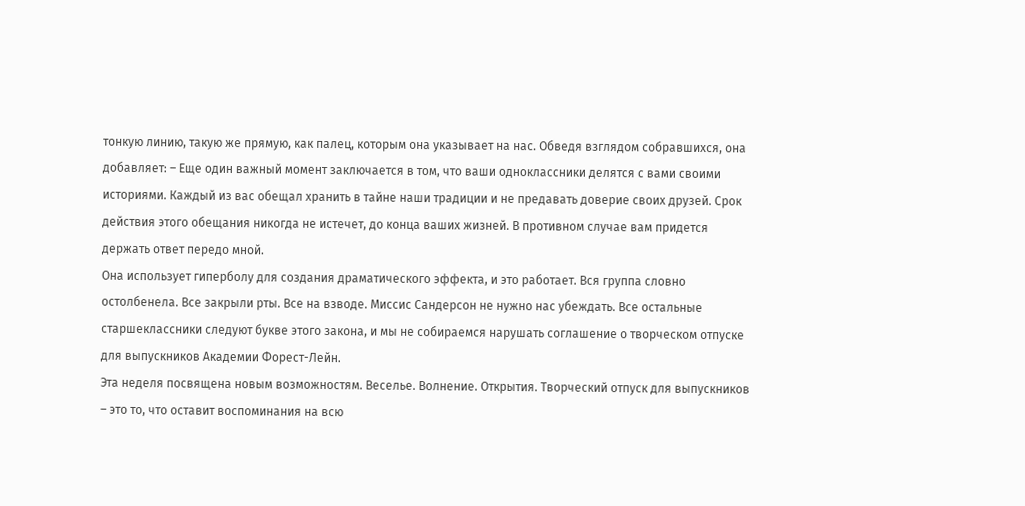тонкую линию, такую же прямую, как палец, которым она указывает на нас. Обведя взглядом собравшихся, она добавляет: – Еще один важный момент заключается в том, что ваши одноклассники делятся с вами своими историями. Каждый из вас обещал хранить в тайне наши традиции и не предавать доверие своих друзей. Срок действия этого обещания никогда не истечет, до конца ваших жизней. В противном случае вам придется держать ответ передо мной.
Она использует гиперболу для создания драматического эффекта, и это работает. Вся группа словно остолбенела. Все закрыли рты. Все на взводе. Миссис Сандерсон не нужно нас убеждать. Все остальные старшеклассники следуют букве этого закона, и мы не собираемся нарушать соглашение о творческом отпуске для выпускников Академии Форест-Лейн.
Эта неделя посвящена новым возможностям. Веселье. Волнение. Открытия. Творческий отпуск для выпускников – это то, что оставит воспоминания на всю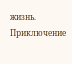жизнь.
Приключение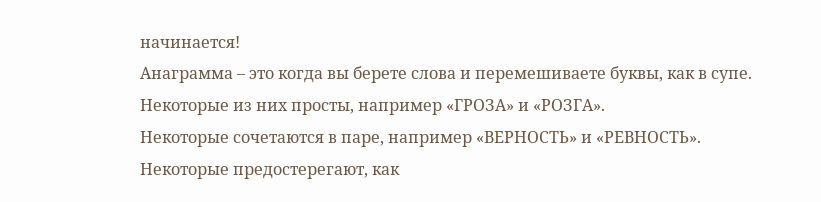начинается!
Анаграмма – это когда вы берете слова и перемешиваете буквы, как в супе.
Некоторые из них просты, например «ГРОЗА» и «РОЗГА».
Некоторые сочетаются в паре, например «ВЕРНОСТЬ» и «РЕВНОСТЬ».
Некоторые предостерегают, как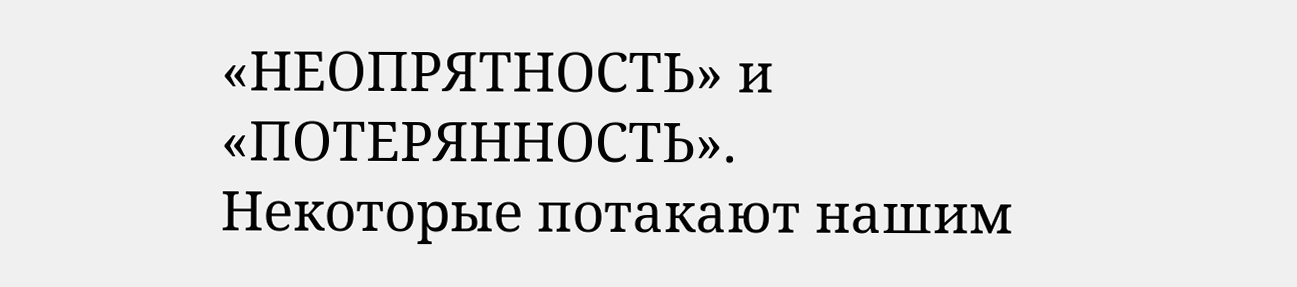«НЕОПРЯТНОСТЬ» и «ПОТЕРЯННОСТЬ».
Некоторые потакают нашим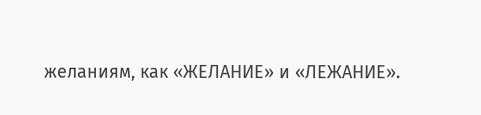желаниям, как «ЖЕЛАНИЕ» и «ЛЕЖАНИЕ».